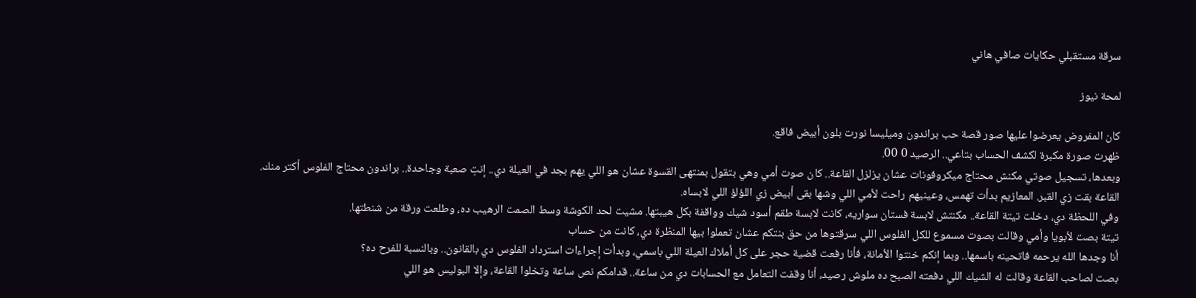سرقة مستقبلي حكايات صافي هاني

لمحة نيوز

كان المفروض يعرضوا عليها صور قصة حب براندون وميليسا نورت بلون أبيض فاقع.
ظهرت صورة مكبرة لكشف الحساب بتاعي.. الرصيد 0 00.
وبعدها، تسجيل صوتي مكنش محتاج ميكروفونات عشان يزلزل القاعة.. كان صوت أمي وهي بتقول بمنتهى القسوة عشان هو اللي يهم بجد في العيلة دي.. إنتِ صعبة وجاحدة.. براندون محتاج الفلوس أكتر منك.
القاعة بقت زي القبر. المعازيم بدأت تهمس، وعينيهم راحت لأمي اللي وشها بقى أبيض زي اللؤلؤ اللي لابساه.
وفي اللحظة دي، دخلت تيتة القاعة.. مكنتش لابسة فستان سواريه، كانت لابسة طقم أسود شيك وواقفة بكل هيبتها. مشيت لحد الكوشة وسط الصمت الرهيب ده، وطلعت ورقة من شنطتها.
تيتة بصت لأبويا وأمي وقالت بصوت مسموع للكل الفلوس اللي سرقتوها من حق بنتكم عشان تعملوا بيها المنظرة دي، كانت من حساب
أنا وجدها الله يرحمه فاتحينه باسمها.. وبما إنكم خنتوا الأمانة، فأنا رفعت قضية حجر على كل أملاك العيلة اللي باسمي، وبدأت إجراءات استرداد الفلوس دي بالقانون.. وبالنسبة للفرح ده؟
بصت لصاحب القاعة وقالت له الشيك اللي دفعته الصبح ده ملوش رصيد، أنا وقفت التعامل مع الحسابات دي من ساعة.. قدامكم نص ساعة وتخلوا القاعة، وإلا البوليس هو اللي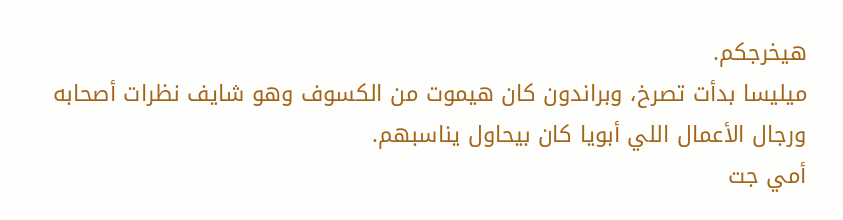هيخرجكم.
ميليسا بدأت تصرخ، وبراندون كان هيموت من الكسوف وهو شايف نظرات أصحابه ورجال الأعمال اللي أبويا كان بيحاول يناسبهم.
أمي جت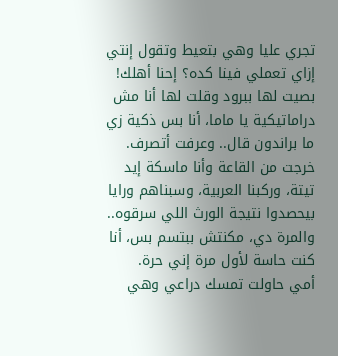تجري عليا وهي بتعيط وتقول إنتي إزاي تعملي فينا كده؟ إحنا أهلك!
بصيت لها ببرود وقلت لها أنا مش دراماتيكية يا ماما، أنا بس ذكية زي ما براندون قال.. وعرفت أتصرف.
خرجت من القاعة وأنا ماسكة إيد تيتة، وركبنا العربية، وسبناهم ورايا
بيحصدوا نتيجة الورث اللي سرقوه.. والمرة دي، مكنتش ببتسم بس، أنا كنت حاسة لأول مرة إني حرة.
أمي حاولت تمسك دراعي وهي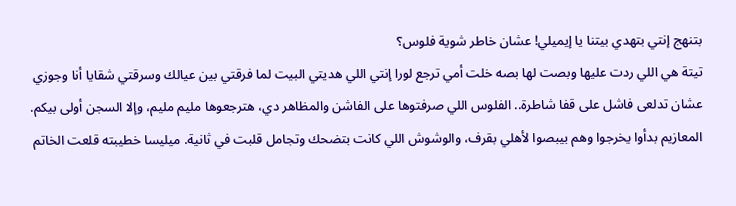بتنهج إنتي بتهدي بيتنا يا إيميلي! عشان خاطر شوية فلوس؟
تيتة هي اللي ردت عليها وبصت لها بصه خلت أمي ترجع لورا إنتي اللي هديتي البيت لما فرقتي بين عيالك وسرقتي شقايا أنا وجوزي عشان تدلعى فاشل على قفا شاطرة.. الفلوس اللي صرفتوها على الفاشن والمظاهر دي، هترجعوها مليم مليم، وإلا السجن أولى بيكم.
المعازيم بدأوا يخرجوا وهم بيبصوا لأهلي بقرف، والوشوش اللي كانت بتضحك وتجامل قلبت في ثانية. ميليسا خطيبته قلعت الخاتم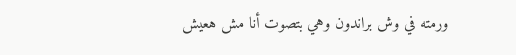ورمته في وش براندون وهي بتصوت أنا مش هعيش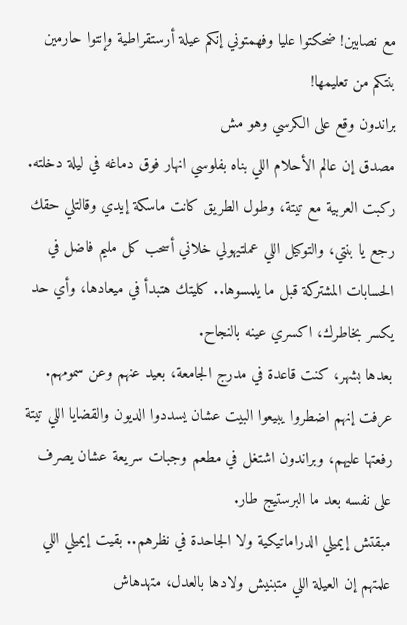مع نصابين! ضحكتوا عليا وفهمتوني إنكم عيلة أرستقراطية وإنتوا حارمين بنتكم من تعليمها!
براندون وقع على الكرسي وهو مش
مصدق إن عالم الأحلام اللي بناه بفلوسي انهار فوق دماغه في ليلة دخلته.
ركبت العربية مع تيتة، وطول الطريق كانت ماسكة إيدي وقالتلي حقك رجع يا بنتي، والتوكيل اللي عملتيهولي خلاني أسحب كل مليم فاضل في الحسابات المشتركة قبل ما يلمسوها.. كليتك هتبدأ في ميعادها، وأي حد يكسر بخاطرك، اكسري عينه بالنجاح.
بعدها بشهر، كنت قاعدة في مدرج الجامعة، بعيد عنهم وعن سمومهم. عرفت إنهم اضطروا يبيعوا البيت عشان يسددوا الديون والقضايا اللي تيتة رفعتها عليهم، وبراندون اشتغل في مطعم وجبات سريعة عشان يصرف على نفسه بعد ما البرستيج طار.
مبقتش إيميلي الدراماتيكية ولا الجاحدة في نظرهم.. بقيت إيميلي اللي علمتهم إن العيلة اللي متبنيش ولادها بالعدل، متهدهاش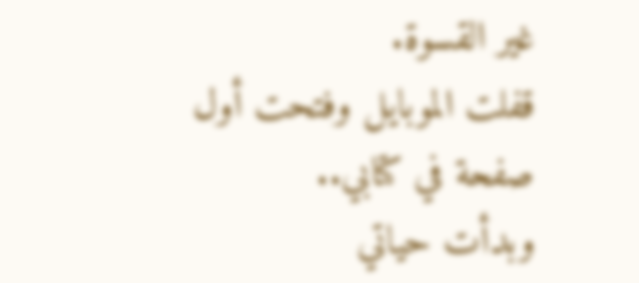غير القسوة.
قفلت الموبايل وفتحت أول صفحة في كتابي..
وبدأت حياتي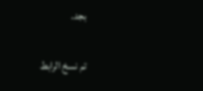بجد.

تم نسخ الرابط